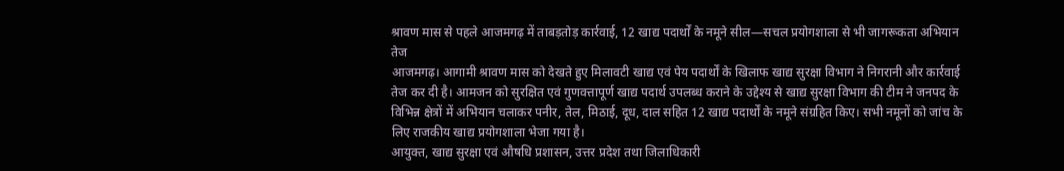श्रावण मास से पहले आजमगढ़ में ताबड़तोड़ कार्रवाई, 12 खाद्य पदार्थों के नमूने सील—सचल प्रयोगशाला से भी जागरूकता अभियान तेज
आजमगढ़। आगामी श्रावण मास को देखते हुए मिलावटी खाद्य एवं पेय पदार्थों के खिलाफ खाद्य सुरक्षा विभाग ने निगरानी और कार्रवाई तेज कर दी है। आमजन को सुरक्षित एवं गुणवत्तापूर्ण खाद्य पदार्थ उपलब्ध कराने के उद्देश्य से खाद्य सुरक्षा विभाग की टीम ने जनपद के विभिन्न क्षेत्रों में अभियान चलाकर पनीर, तेल, मिठाई, दूध, दाल सहित 12 खाद्य पदार्थों के नमूने संग्रहित किए। सभी नमूनों को जांच के लिए राजकीय खाद्य प्रयोगशाला भेजा गया है।
आयुक्त, खाद्य सुरक्षा एवं औषधि प्रशासन, उत्तर प्रदेश तथा जिलाधिकारी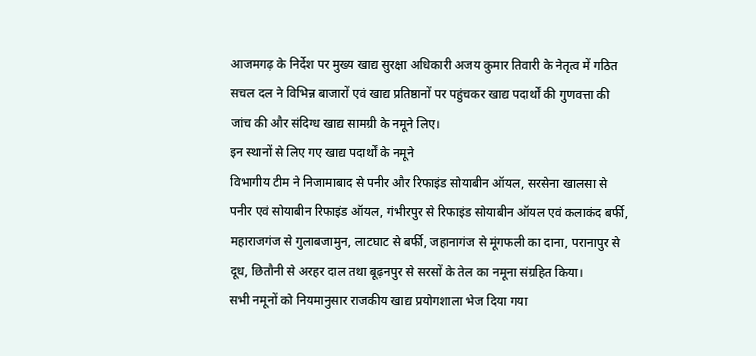आजमगढ़ के निर्देश पर मुख्य खाद्य सुरक्षा अधिकारी अजय कुमार तिवारी के नेतृत्व में गठित सचल दल ने विभिन्न बाजारों एवं खाद्य प्रतिष्ठानों पर पहुंचकर खाद्य पदार्थों की गुणवत्ता की जांच की और संदिग्ध खाद्य सामग्री के नमूने लिए।
इन स्थानों से लिए गए खाद्य पदार्थों के नमूने
विभागीय टीम ने निजामाबाद से पनीर और रिफाइंड सोयाबीन ऑयल, सरसेना खालसा से पनीर एवं सोयाबीन रिफाइंड ऑयल, गंभीरपुर से रिफाइंड सोयाबीन ऑयल एवं कलाकंद बर्फी, महाराजगंज से गुलाबजामुन, लाटघाट से बर्फी, जहानागंज से मूंगफली का दाना, परानापुर से दूध, छितौनी से अरहर दाल तथा बूढ़नपुर से सरसों के तेल का नमूना संग्रहित किया।
सभी नमूनों को नियमानुसार राजकीय खाद्य प्रयोगशाला भेज दिया गया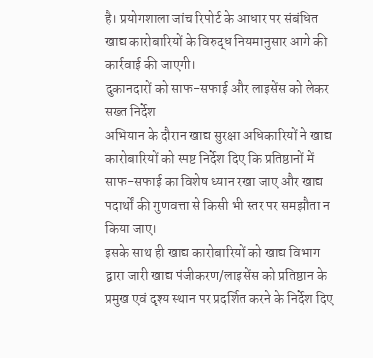है। प्रयोगशाला जांच रिपोर्ट के आधार पर संबंधित खाद्य कारोबारियों के विरुद्ध नियमानुसार आगे की कार्रवाई की जाएगी।
दुकानदारों को साफ-सफाई और लाइसेंस को लेकर सख्त निर्देश
अभियान के दौरान खाद्य सुरक्षा अधिकारियों ने खाद्य कारोबारियों को स्पष्ट निर्देश दिए कि प्रतिष्ठानों में साफ-सफाई का विशेष ध्यान रखा जाए और खाद्य पदार्थों की गुणवत्ता से किसी भी स्तर पर समझौता न किया जाए।
इसके साथ ही खाद्य कारोबारियों को खाद्य विभाग द्वारा जारी खाद्य पंजीकरण/लाइसेंस को प्रतिष्ठान के प्रमुख एवं दृश्य स्थान पर प्रदर्शित करने के निर्देश दिए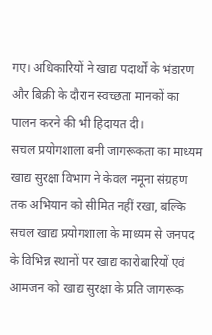गए। अधिकारियों ने खाद्य पदार्थों के भंडारण और बिक्री के दौरान स्वच्छता मानकों का पालन करने की भी हिदायत दी।
सचल प्रयोगशाला बनी जागरूकता का माध्यम
खाद्य सुरक्षा विभाग ने केवल नमूना संग्रहण तक अभियान को सीमित नहीं रखा, बल्कि सचल खाद्य प्रयोगशाला के माध्यम से जनपद के विभिन्न स्थानों पर खाद्य कारोबारियों एवं आमजन को खाद्य सुरक्षा के प्रति जागरूक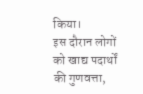किया।
इस दौरान लोगों को खाद्य पदार्थों की गुणवत्ता,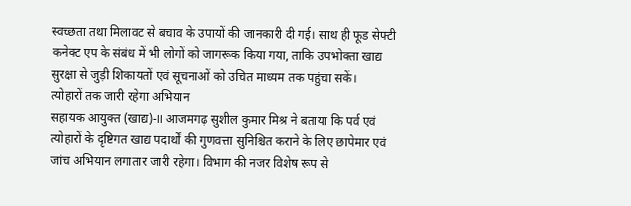स्वच्छता तथा मिलावट से बचाव के उपायों की जानकारी दी गई। साथ ही फूड सेफ्टी कनेक्ट एप के संबंध में भी लोगों को जागरूक किया गया, ताकि उपभोक्ता खाद्य सुरक्षा से जुड़ी शिकायतों एवं सूचनाओं को उचित माध्यम तक पहुंचा सकें।
त्योहारों तक जारी रहेगा अभियान
सहायक आयुक्त (खाद्य)-II आजमगढ़ सुशील कुमार मिश्र ने बताया कि पर्व एवं त्योहारों के दृष्टिगत खाद्य पदार्थों की गुणवत्ता सुनिश्चित कराने के लिए छापेमार एवं जांच अभियान लगातार जारी रहेगा। विभाग की नजर विशेष रूप से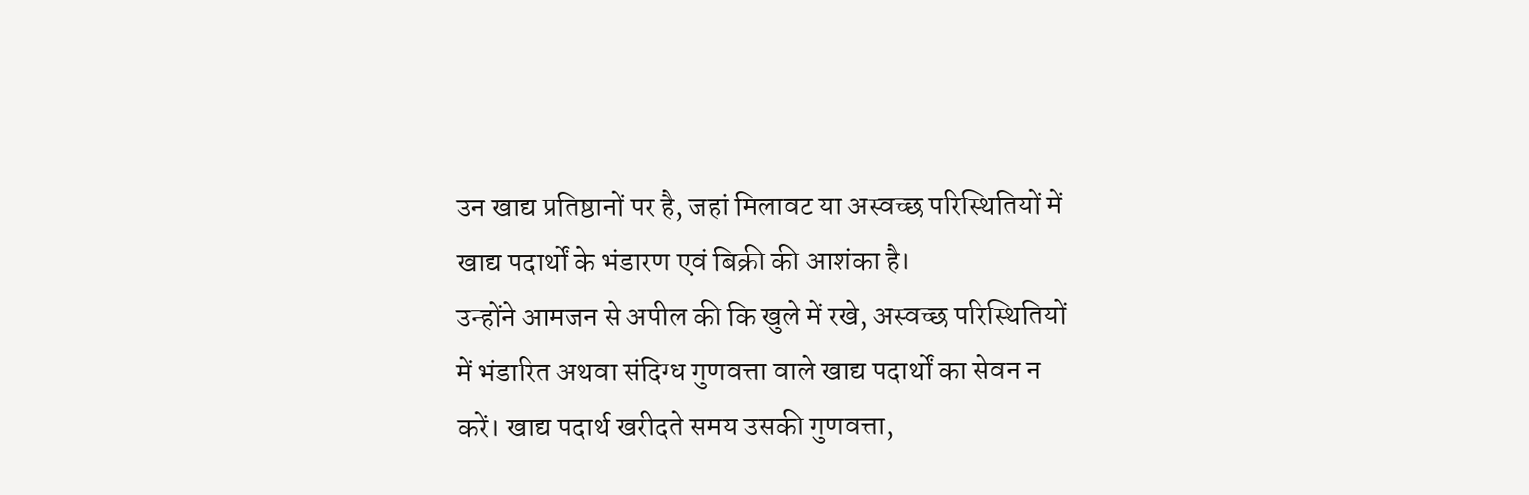उन खाद्य प्रतिष्ठानों पर है, जहां मिलावट या अस्वच्छ परिस्थितियों में खाद्य पदार्थों के भंडारण एवं बिक्री की आशंका है।
उन्होंने आमजन से अपील की कि खुले में रखे, अस्वच्छ परिस्थितियों में भंडारित अथवा संदिग्ध गुणवत्ता वाले खाद्य पदार्थों का सेवन न करें। खाद्य पदार्थ खरीदते समय उसकी गुणवत्ता,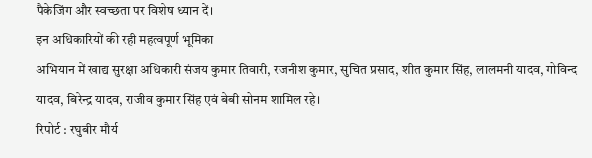पैकेजिंग और स्वच्छता पर विशेष ध्यान दें।
इन अधिकारियों की रही महत्वपूर्ण भूमिका
अभियान में खाद्य सुरक्षा अधिकारी संजय कुमार तिवारी, रजनीश कुमार, सुचित प्रसाद, शीत कुमार सिंह, लालमनी यादव, गोविन्द यादव, बिरेन्द्र यादव, राजीव कुमार सिंह एवं बेबी सोनम शामिल रहे।
रिपोर्ट : रघुबीर मौर्य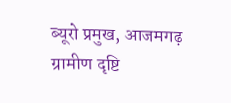ब्यूरो प्रमुख, आजमगढ़
ग्रामीण दृष्टि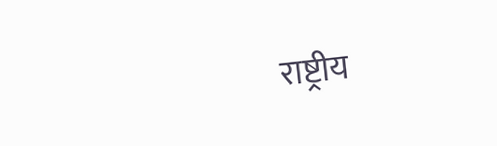राष्ट्रीय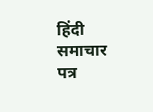हिंदी समाचार पत्र